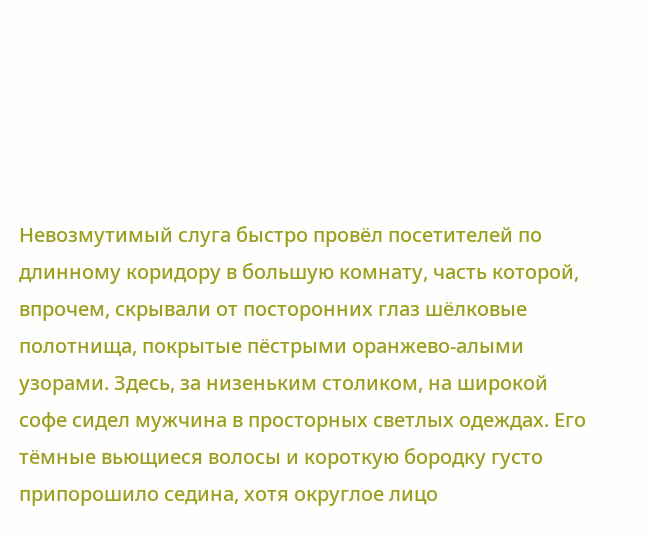Невозмутимый слуга быстро провёл посетителей по длинному коридору в большую комнату, часть которой, впрочем, скрывали от посторонних глаз шёлковые полотнища, покрытые пёстрыми оранжево-алыми узорами. Здесь, за низеньким столиком, на широкой софе сидел мужчина в просторных светлых одеждах. Его тёмные вьющиеся волосы и короткую бородку густо припорошило седина, хотя округлое лицо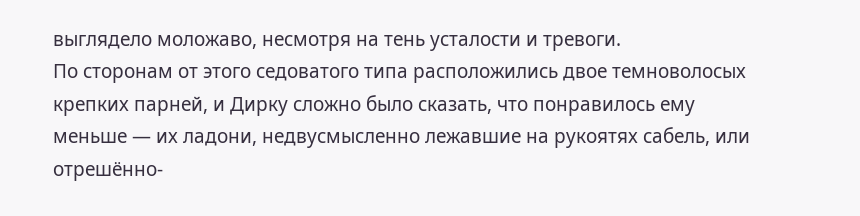выглядело моложаво, несмотря на тень усталости и тревоги.
По сторонам от этого седоватого типа расположились двое темноволосых крепких парней, и Дирку сложно было сказать, что понравилось ему меньше — их ладони, недвусмысленно лежавшие на рукоятях сабель, или отрешённо-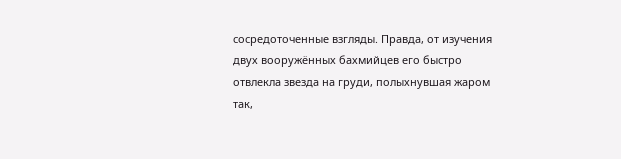сосредоточенные взгляды. Правда, от изучения двух вооружённых бахмийцев его быстро отвлекла звезда на груди, полыхнувшая жаром так,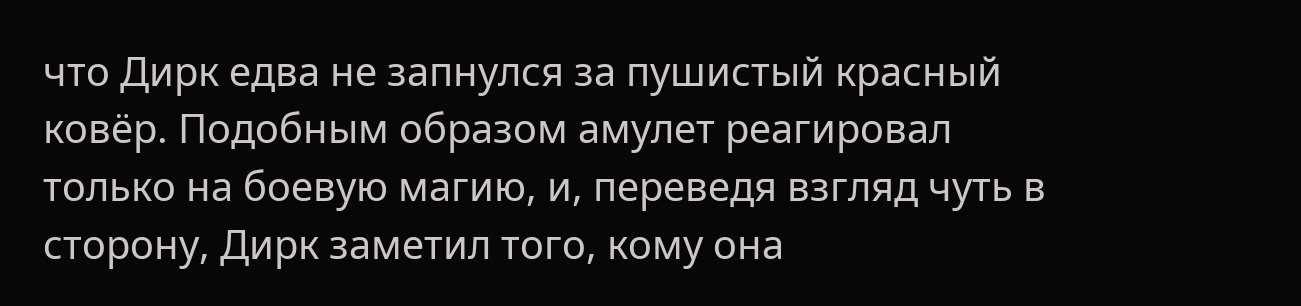что Дирк едва не запнулся за пушистый красный ковёр. Подобным образом амулет реагировал только на боевую магию, и, переведя взгляд чуть в сторону, Дирк заметил того, кому она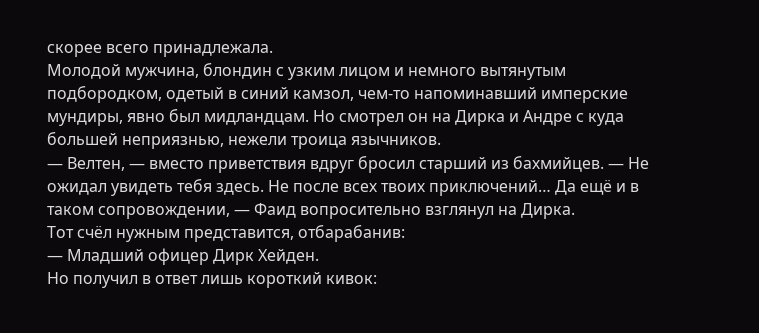скорее всего принадлежала.
Молодой мужчина, блондин с узким лицом и немного вытянутым подбородком, одетый в синий камзол, чем-то напоминавший имперские мундиры, явно был мидландцам. Но смотрел он на Дирка и Андре с куда большей неприязнью, нежели троица язычников.
— Велтен, — вместо приветствия вдруг бросил старший из бахмийцев. — Не ожидал увидеть тебя здесь. Не после всех твоих приключений… Да ещё и в таком сопровождении, — Фаид вопросительно взглянул на Дирка.
Тот счёл нужным представится, отбарабанив:
— Младший офицер Дирк Хейден.
Но получил в ответ лишь короткий кивок: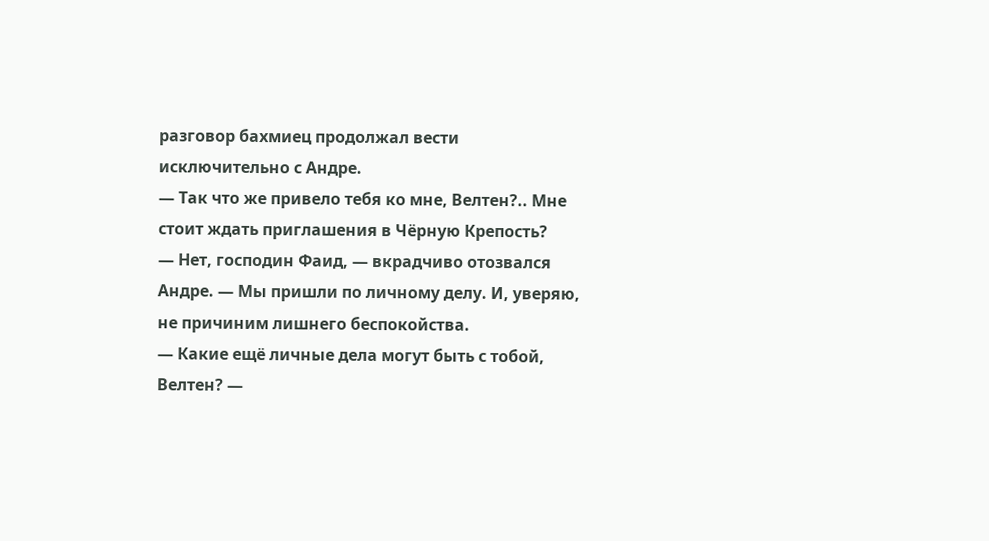разговор бахмиец продолжал вести исключительно с Андре.
— Так что же привело тебя ко мне, Велтен?.. Мне стоит ждать приглашения в Чёрную Крепость?
— Нет, господин Фаид, — вкрадчиво отозвался Андре. — Мы пришли по личному делу. И, уверяю, не причиним лишнего беспокойства.
— Какие ещё личные дела могут быть с тобой, Велтен? —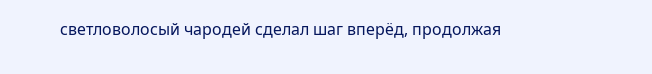светловолосый чародей сделал шаг вперёд, продолжая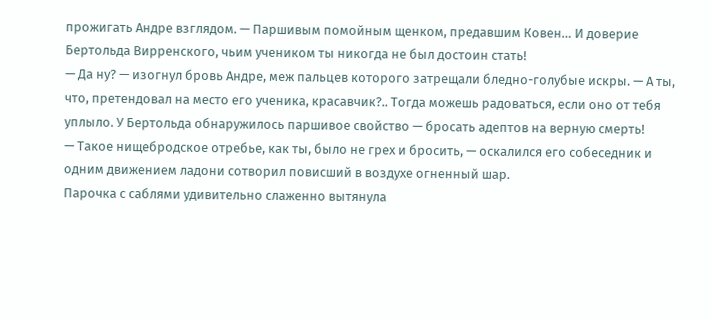прожигать Андре взглядом. — Паршивым помойным щенком, предавшим Ковен… И доверие Бертольда Вирренского, чьим учеником ты никогда не был достоин стать!
— Да ну? — изогнул бровь Андре, меж пальцев которого затрещали бледно-голубые искры. — А ты, что, претендовал на место его ученика, красавчик?.. Тогда можешь радоваться, если оно от тебя уплыло. У Бертольда обнаружилось паршивое свойство — бросать адептов на верную смерть!
— Такое нищебродское отребье, как ты, было не грех и бросить, — оскалился его собеседник и одним движением ладони сотворил повисший в воздухе огненный шар.
Парочка с саблями удивительно слаженно вытянула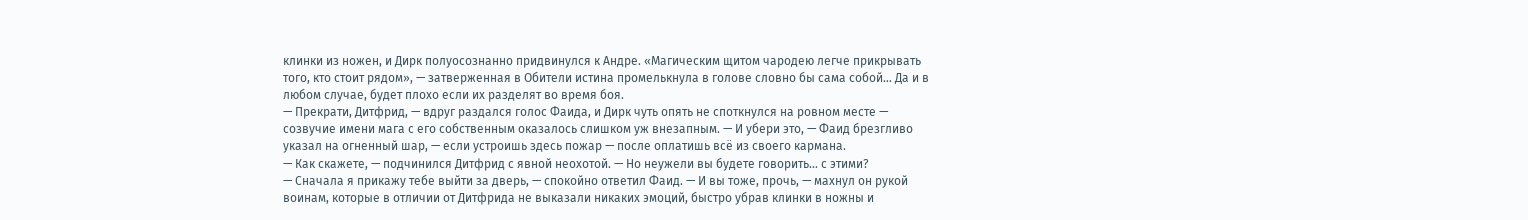клинки из ножен, и Дирк полуосознанно придвинулся к Андре. «Магическим щитом чародею легче прикрывать того, кто стоит рядом», — затверженная в Обители истина промелькнула в голове словно бы сама собой… Да и в любом случае, будет плохо если их разделят во время боя.
— Прекрати, Дитфрид, — вдруг раздался голос Фаида, и Дирк чуть опять не споткнулся на ровном месте — созвучие имени мага с его собственным оказалось слишком уж внезапным. — И убери это, — Фаид брезгливо указал на огненный шар, — если устроишь здесь пожар — после оплатишь всё из своего кармана.
— Как скажете, — подчинился Дитфрид с явной неохотой. — Но неужели вы будете говорить… с этими?
— Сначала я прикажу тебе выйти за дверь, — спокойно ответил Фаид. — И вы тоже, прочь, — махнул он рукой воинам, которые в отличии от Дитфрида не выказали никаких эмоций, быстро убрав клинки в ножны и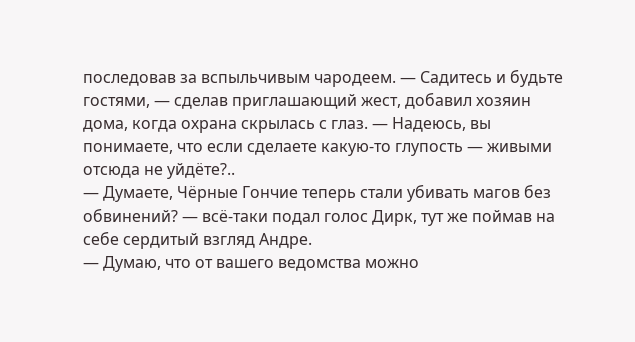последовав за вспыльчивым чародеем. — Садитесь и будьте гостями, — сделав приглашающий жест, добавил хозяин дома, когда охрана скрылась с глаз. — Надеюсь, вы понимаете, что если сделаете какую-то глупость — живыми отсюда не уйдёте?..
— Думаете, Чёрные Гончие теперь стали убивать магов без обвинений? — всё-таки подал голос Дирк, тут же поймав на себе сердитый взгляд Андре.
— Думаю, что от вашего ведомства можно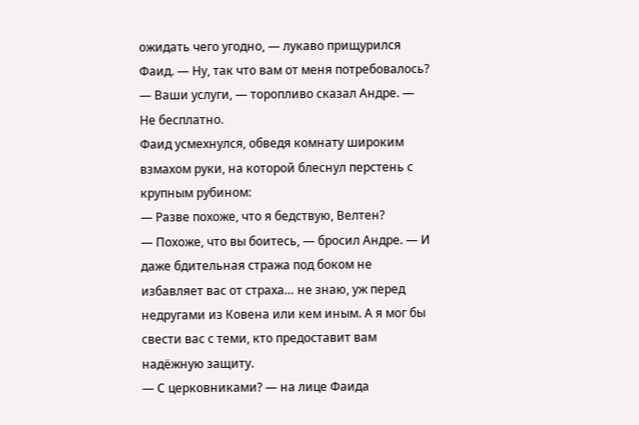ожидать чего угодно, — лукаво прищурился Фаид. — Ну, так что вам от меня потребовалось?
— Ваши услуги, — торопливо сказал Андре. — Не бесплатно.
Фаид усмехнулся, обведя комнату широким взмахом руки, на которой блеснул перстень с крупным рубином:
— Разве похоже, что я бедствую, Велтен?
— Похоже, что вы боитесь, — бросил Андре. — И даже бдительная стража под боком не избавляет вас от страха… не знаю, уж перед недругами из Ковена или кем иным. А я мог бы свести вас с теми, кто предоставит вам надёжную защиту.
— С церковниками? — на лице Фаида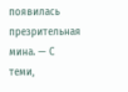появилась презрительная мина. — С теми,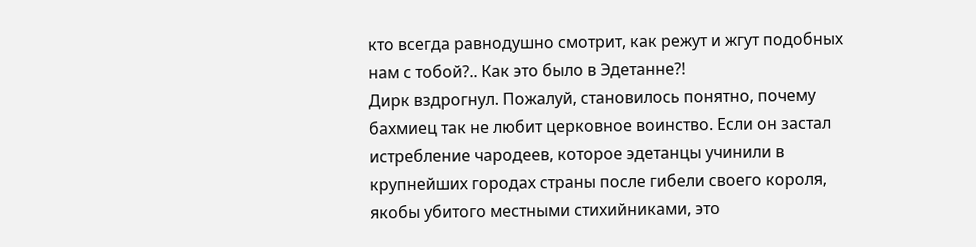кто всегда равнодушно смотрит, как режут и жгут подобных нам с тобой?.. Как это было в Эдетанне?!
Дирк вздрогнул. Пожалуй, становилось понятно, почему бахмиец так не любит церковное воинство. Если он застал истребление чародеев, которое эдетанцы учинили в крупнейших городах страны после гибели своего короля, якобы убитого местными стихийниками, это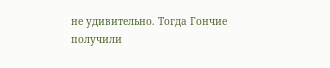не удивительно. Тогда Гончие получили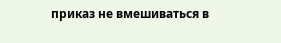приказ не вмешиваться в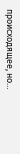происходящее, но…